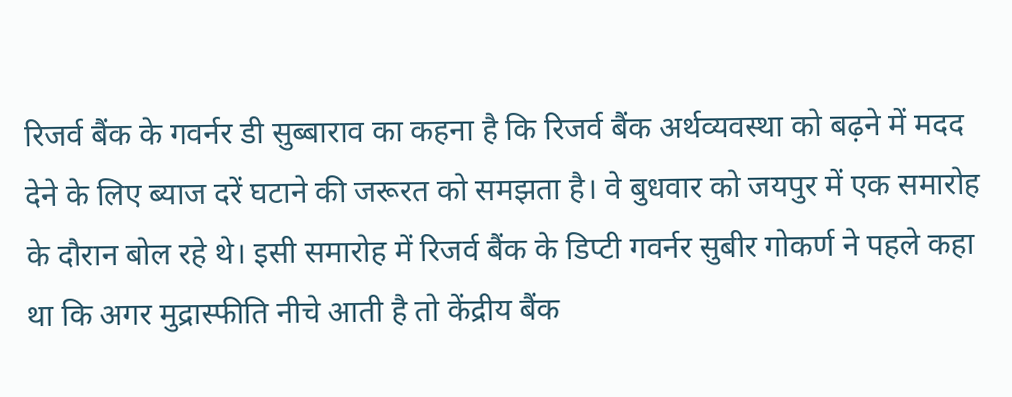रिजर्व बैंक के गवर्नर डी सुब्बाराव का कहना है कि रिजर्व बैंक अर्थव्यवस्था को बढ़ने में मदद देने के लिए ब्याज दरें घटाने की जरूरत को समझता है। वे बुधवार को जयपुर में एक समारोह के दौरान बोल रहे थे। इसी समारोह में रिजर्व बैंक के डिप्टी गवर्नर सुबीर गोकर्ण ने पहले कहा था कि अगर मुद्रास्फीति नीचे आती है तो केंद्रीय बैंक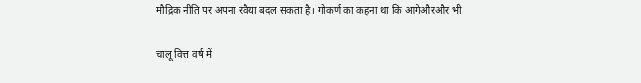मौद्रिक नीति पर अपना रवैया बदल सकता है। गोकर्ण का कहना था कि आगेऔरऔर भी

चालू वित्त वर्ष में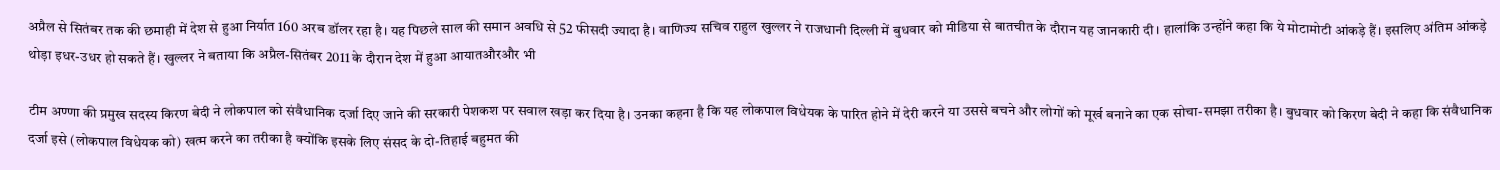अप्रैल से सितंबर तक की छमाही में देश से हुआ निर्यात 160 अरब डॉलर रहा है। यह पिछले साल की समान अवधि से 52 फीसदी ज्यादा है। वाणिज्य सचिव राहुल खुल्लर ने राजधानी दिल्ली में बुधवार को मीडिया से बातचीत के दौरान यह जानकारी दी। हालांकि उन्होंने कहा कि ये मोटामोटी आंकड़े हैं। इसलिए अंतिम आंकड़े थोड़ा इधर-उधर हो सकते हैं। खुल्लर ने बताया कि अप्रैल-सितंबर 2011 के दौरान देश में हुआ आयातऔरऔर भी

टीम अण्णा की प्रमुख सदस्य किरण बेदी ने लोकपाल को संवैधानिक दर्जा दिए जाने की सरकारी पेशकश पर सवाल खड़ा कर दिया है। उनका कहना है कि यह लोकपाल विधेयक के पारित होने में देरी करने या उससे बचने और लोगों को मूर्ख बनाने का एक सोचा-समझा तरीका है। बुधवार को किरण बेदी ने कहा कि संवैधानिक दर्जा इसे (लोकपाल विधेयक को) खत्म करने का तरीका है क्योंकि इसके लिए संसद के दो-तिहाई बहुमत की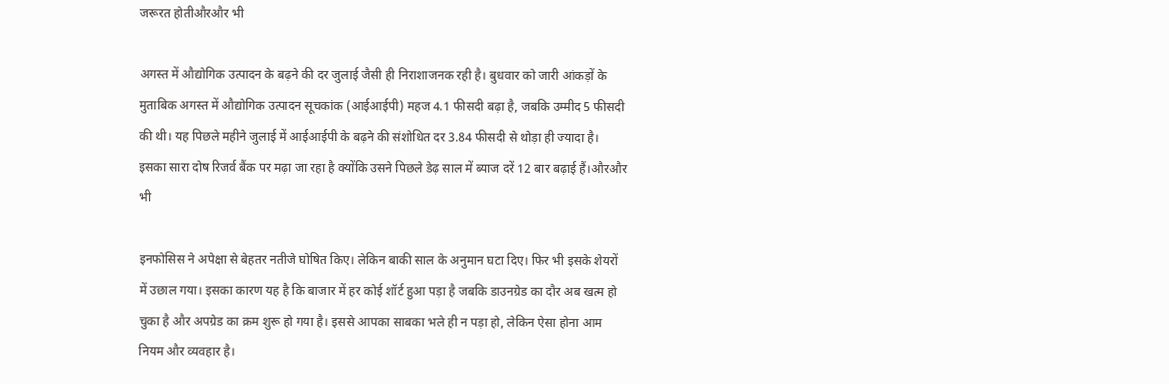जरूरत होतीऔरऔर भी

अगस्त में औद्योगिक उत्पादन के बढ़ने की दर जुलाई जैसी ही निराशाजनक रही है। बुधवार को जारी आंकड़ों के मुताबिक अगस्त में औद्योगिक उत्पादन सूचकांक (आईआईपी) महज 4.1 फीसदी बढ़ा है, जबकि उम्मीद 5 फीसदी की थी। यह पिछले महीने जुलाई में आईआईपी के बढ़ने की संशोधित दर 3.84 फीसदी से थोड़ा ही ज्यादा है। इसका सारा दोष रिजर्व बैंक पर मढ़ा जा रहा है क्योंकि उसने पिछले डेढ़ साल में ब्याज दरें 12 बार बढ़ाई हैं।औरऔर भी

इनफोसिस ने अपेक्षा से बेहतर नतीजे घोषित किए। लेकिन बाकी साल के अनुमान घटा दिए। फिर भी इसके शेयरों में उछाल गया। इसका कारण यह है कि बाजार में हर कोई शॉर्ट हुआ पड़ा है जबकि डाउनग्रेड का दौर अब खत्म हो चुका है और अपग्रेड का क्रम शुरू हो गया है। इससे आपका साबका भले ही न पड़ा हो, लेकिन ऐसा होना आम नियम और व्यवहार है।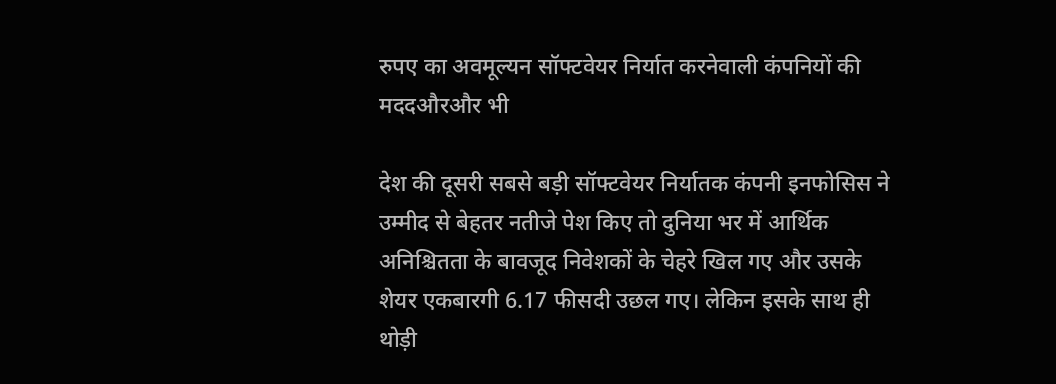रुपए का अवमूल्यन सॉफ्टवेयर निर्यात करनेवाली कंपनियों की मददऔरऔर भी

देश की दूसरी सबसे बड़ी सॉफ्टवेयर निर्यातक कंपनी इनफोसिस ने उम्मीद से बेहतर नतीजे पेश किए तो दुनिया भर में आर्थिक अनिश्चितता के बावजूद निवेशकों के चेहरे खिल गए और उसके शेयर एकबारगी 6.17 फीसदी उछल गए। लेकिन इसके साथ ही थोड़ी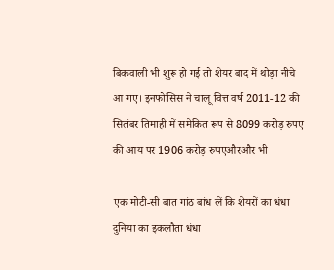बिकवाली भी शुरू हो गई तो शेयर बाद में थोड़ा नीचे आ गए। इनफोसिस ने चालू वित्त वर्ष 2011-12 की सितंबर तिमाही में समेकित रूप से 8099 करोड़ रुपए की आय पर 1906 करोड़ रुपएऔरऔर भी

एक मोटी-सी बात गांठ बांध लें कि शेयरों का धंधा दुनिया का इकलौता धंधा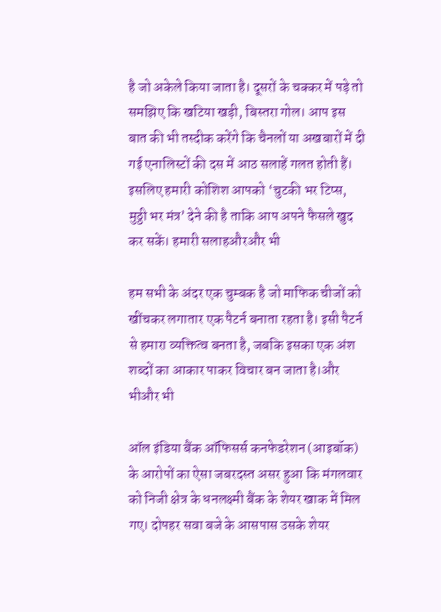है जो अकेले किया जाता है। दूसरों के चक्कर में पड़े तो समझिए कि खटिया खड़ी, बिस्तरा गोल। आप इस बात की भी तस्दीक करेंगे कि चैनलों या अखबारों में दी गई एनालिस्टों की दस में आठ सलाहें गलत होती हैं। इसलिए हमारी कोशिश आपको ‘चुटकी भर टिप्स, मुठ्ठी भर मंत्र’ देने की है ताकि आप अपने फैसले खुद कर सकें। हमारी सलाहऔरऔर भी

हम सभी के अंदर एक चुम्बक है जो माफिक चीजों को खींचकर लगातार एक पैटर्न बनाता रहता है। इसी पैटर्न से हमारा व्यक्तित्व बनता है, जबकि इसका एक अंश शब्दों का आकार पाकर विचार बन जाता है।और भीऔर भी

ऑल इंडिया बैंक ऑफिसर्स कनफेडरेशन (आइबॉक) के आरोपों का ऐसा जबरदस्त असर हुआ कि मंगलवार को निजी क्षेत्र के धनलक्ष्मी बैंक के शेयर खाक में मिल गए। दोपहर सवा बजे के आसपास उसके शेयर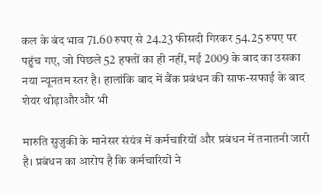कल के बंद भाव 71.60 रुपए से 24.23 फीसदी गिरकर 54.25 रुपए पर पहुंच गए, जो पिछले 52 हफ्तों का ही नहीं, मई 2009 के बाद का उसका नया न्यूनतम स्तर है। हालांकि बाद में बैंक प्रबंधन की साफ-सफाई के बाद शेयर थोड़ाऔरऔर भी

मारुति सुज़ुकी के मानेसर संयंत्र में कर्मचारियों और प्रबंधन में तनातनी जारी है। प्रबंधन का आरोप है कि कर्मचारियों ने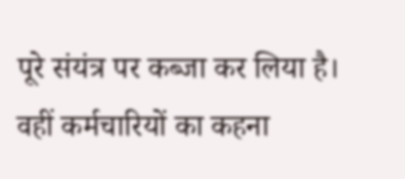पूरे संयंत्र पर कब्जा कर लिया है। वहीं कर्मचारियों का कहना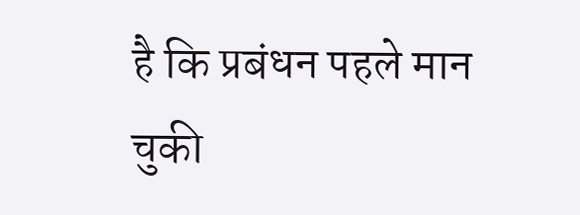है कि प्रबंधन पहले मान चुकी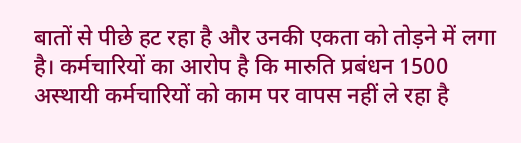बातों से पीछे हट रहा है और उनकी एकता को तोड़ने में लगा है। कर्मचारियों का आरोप है कि मारुति प्रबंधन 1500 अस्थायी कर्मचारियों को काम पर वापस नहीं ले रहा है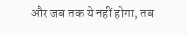और जब तक ये नहीं होगा, तब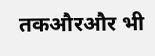तकऔरऔर भी